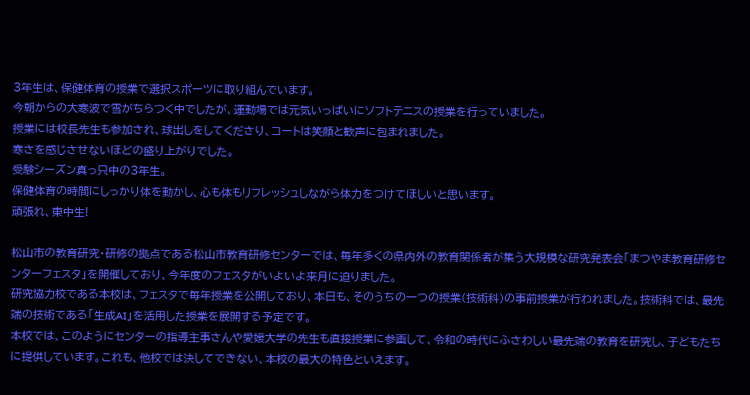3年生は、保健体育の授業で選択スポーツに取り組んでいます。
今朝からの大寒波で雪がちらつく中でしたが、運動場では元気いっぱいにソフトテニスの授業を行っていました。
授業には校長先生も参加され、球出しをしてくださり、コートは笑顔と歓声に包まれました。
寒さを感じさせないほどの盛り上がりでした。
受験シーズン真っ只中の3年生。
保健体育の時間にしっかり体を動かし、心も体もリフレッシュしながら体力をつけてほしいと思います。
頑張れ、東中生!

松山市の教育研究・研修の拠点である松山市教育研修センターでは、毎年多くの県内外の教育関係者が集う大規模な研究発表会「まつやま教育研修センターフェスタ」を開催しており、今年度のフェスタがいよいよ来月に迫りました。
研究協力校である本校は、フェスタで毎年授業を公開しており、本日も、そのうちの一つの授業(技術科)の事前授業が行われました。技術科では、最先端の技術である「生成AI」を活用した授業を展開する予定です。
本校では、このようにセンターの指導主事さんや愛媛大学の先生も直接授業に参画して、令和の時代にふさわしい最先端の教育を研究し、子どもたちに提供しています。これも、他校では決してできない、本校の最大の特色といえます。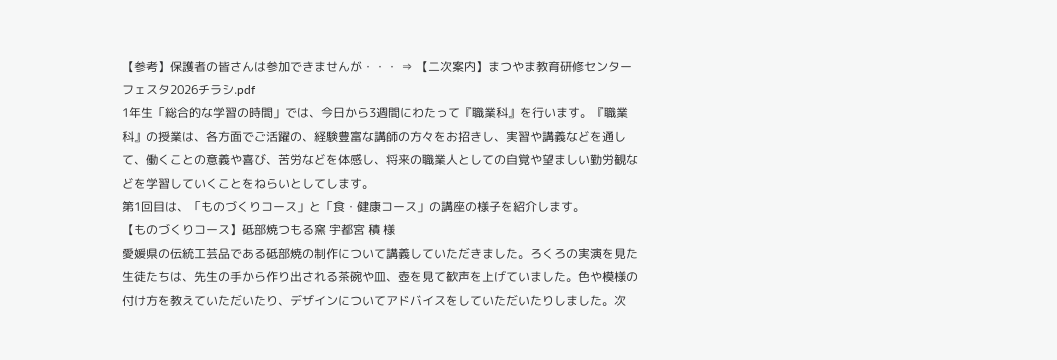【参考】保護者の皆さんは参加できませんが・・・ ⇒ 【二次案内】まつやま教育研修センターフェスタ2026チラシ.pdf
1年生「総合的な学習の時間」では、今日から3週間にわたって『職業科』を行います。『職業科』の授業は、各方面でご活躍の、経験豊富な講師の方々をお招きし、実習や講義などを通して、働くことの意義や喜び、苦労などを体感し、将来の職業人としての自覚や望ましい勤労観などを学習していくことをねらいとしてします。
第1回目は、「ものづくりコース」と「食・健康コース」の講座の様子を紹介します。
【ものづくりコース】砥部焼つもる窯 宇都宮 積 様
愛媛県の伝統工芸品である砥部焼の制作について講義していただきました。ろくろの実演を見た生徒たちは、先生の手から作り出される茶碗や皿、壺を見て歓声を上げていました。色や模様の付け方を教えていただいたり、デザインについてアドバイスをしていただいたりしました。次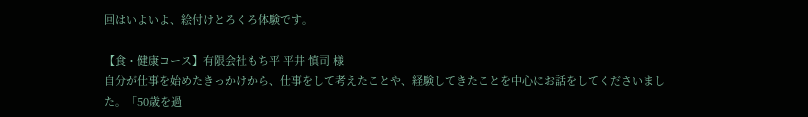回はいよいよ、絵付けとろくろ体験です。

【食・健康コース】有限会社もち平 平井 慎司 様
自分が仕事を始めたきっかけから、仕事をして考えたことや、経験してきたことを中心にお話をしてくださいました。「50歳を過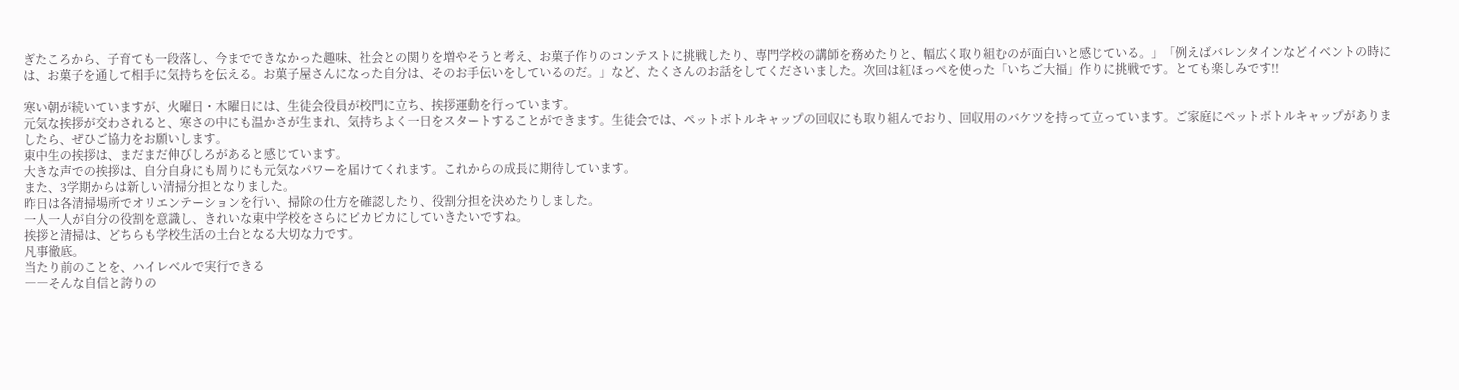ぎたころから、子育ても一段落し、今までできなかった趣味、社会との関りを増やそうと考え、お菓子作りのコンテストに挑戦したり、専門学校の講師を務めたりと、幅広く取り組むのが面白いと感じている。」「例えばバレンタインなどイベントの時には、お菓子を通して相手に気持ちを伝える。お菓子屋さんになった自分は、そのお手伝いをしているのだ。」など、たくさんのお話をしてくださいました。次回は紅ほっぺを使った「いちご大福」作りに挑戦です。とても楽しみです!!

寒い朝が続いていますが、火曜日・木曜日には、生徒会役員が校門に立ち、挨拶運動を行っています。
元気な挨拶が交わされると、寒さの中にも温かさが生まれ、気持ちよく一日をスタートすることができます。生徒会では、ペットボトルキャップの回収にも取り組んでおり、回収用のバケツを持って立っています。ご家庭にペットボトルキャップがありましたら、ぜひご協力をお願いします。
東中生の挨拶は、まだまだ伸びしろがあると感じています。
大きな声での挨拶は、自分自身にも周りにも元気なパワーを届けてくれます。これからの成長に期待しています。
また、3学期からは新しい清掃分担となりました。
昨日は各清掃場所でオリエンテーションを行い、掃除の仕方を確認したり、役割分担を決めたりしました。
一人一人が自分の役割を意識し、きれいな東中学校をさらにピカピカにしていきたいですね。
挨拶と清掃は、どちらも学校生活の土台となる大切な力です。
凡事徹底。
当たり前のことを、ハイレベルで実行できる
――そんな自信と誇りの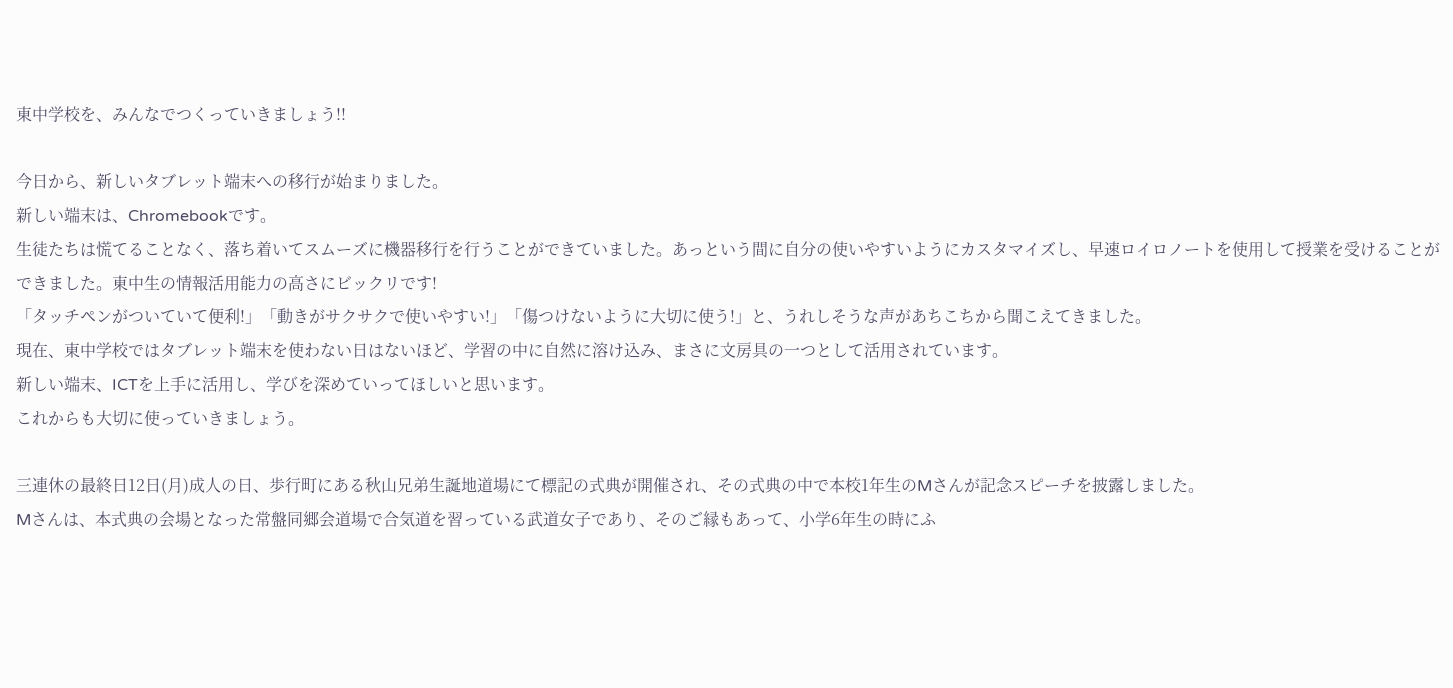東中学校を、みんなでつくっていきましょう!!

今日から、新しいタブレット端末への移行が始まりました。
新しい端末は、Chromebookです。
生徒たちは慌てることなく、落ち着いてスムーズに機器移行を行うことができていました。あっという間に自分の使いやすいようにカスタマイズし、早速ロイロノートを使用して授業を受けることができました。東中生の情報活用能力の高さにビックリです!
「タッチペンがついていて便利!」「動きがサクサクで使いやすい!」「傷つけないように大切に使う!」と、うれしそうな声があちこちから聞こえてきました。
現在、東中学校ではタブレット端末を使わない日はないほど、学習の中に自然に溶け込み、まさに文房具の一つとして活用されています。
新しい端末、ICTを上手に活用し、学びを深めていってほしいと思います。
これからも大切に使っていきましょう。

三連休の最終日12日(月)成人の日、歩行町にある秋山兄弟生誕地道場にて標記の式典が開催され、その式典の中で本校1年生のMさんが記念スピーチを披露しました。
Mさんは、本式典の会場となった常盤同郷会道場で合気道を習っている武道女子であり、そのご縁もあって、小学6年生の時にふ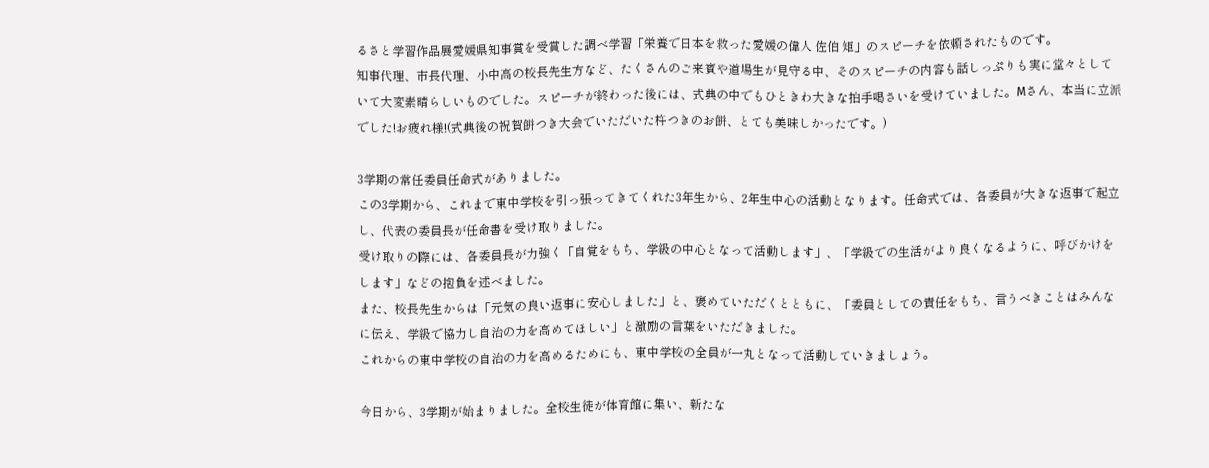るさと学習作品展愛媛県知事賞を受賞した調べ学習「栄養で日本を救った愛媛の偉人 佐伯 矩」のスピーチを依頼されたものです。
知事代理、市長代理、小中高の校長先生方など、たくさんのご来賓や道場生が見守る中、そのスピーチの内容も話しっぷりも実に堂々としていて大変素晴らしいものでした。スピーチが終わった後には、式典の中でもひときわ大きな拍手喝さいを受けていました。Mさん、本当に立派でした!お疲れ様!(式典後の祝賀餅つき大会でいただいた杵つきのお餅、とても美味しかったです。)

3学期の常任委員任命式がありました。
この3学期から、これまで東中学校を引っ張ってきてくれた3年生から、2年生中心の活動となります。任命式では、各委員が大きな返事で起立し、代表の委員長が任命書を受け取りました。
受け取りの際には、各委員長が力強く「自覚をもち、学級の中心となって活動します」、「学級での生活がより良くなるように、呼びかけをします」などの抱負を述べました。
また、校長先生からは「元気の良い返事に安心しました」と、褒めていただくとともに、「委員としての責任をもち、言うべきことはみんなに伝え、学級で協力し自治の力を高めてほしい」と激励の言葉をいただきました。
これからの東中学校の自治の力を高めるためにも、東中学校の全員が一丸となって活動していきましょう。

今日から、3学期が始まりました。全校生徒が体育館に集い、新たな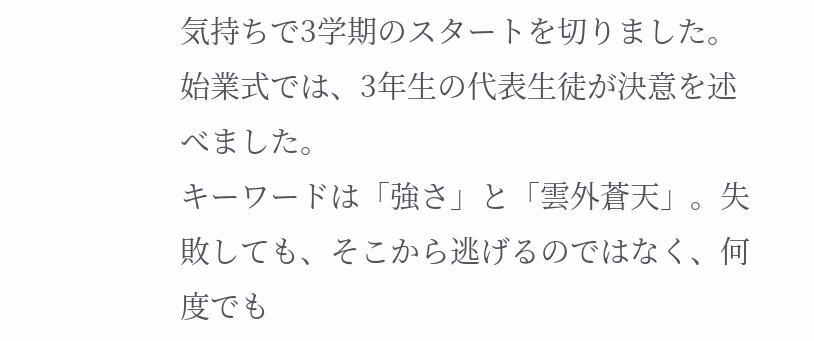気持ちで3学期のスタートを切りました。
始業式では、3年生の代表生徒が決意を述べました。
キーワードは「強さ」と「雲外蒼天」。失敗しても、そこから逃げるのではなく、何度でも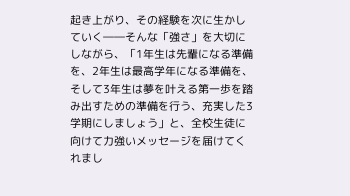起き上がり、その経験を次に生かしていく――そんな「強さ」を大切にしながら、「1年生は先輩になる準備を、2年生は最高学年になる準備を、そして3年生は夢を叶える第一歩を踏み出すための準備を行う、充実した3学期にしましょう」と、全校生徒に向けて力強いメッセージを届けてくれまし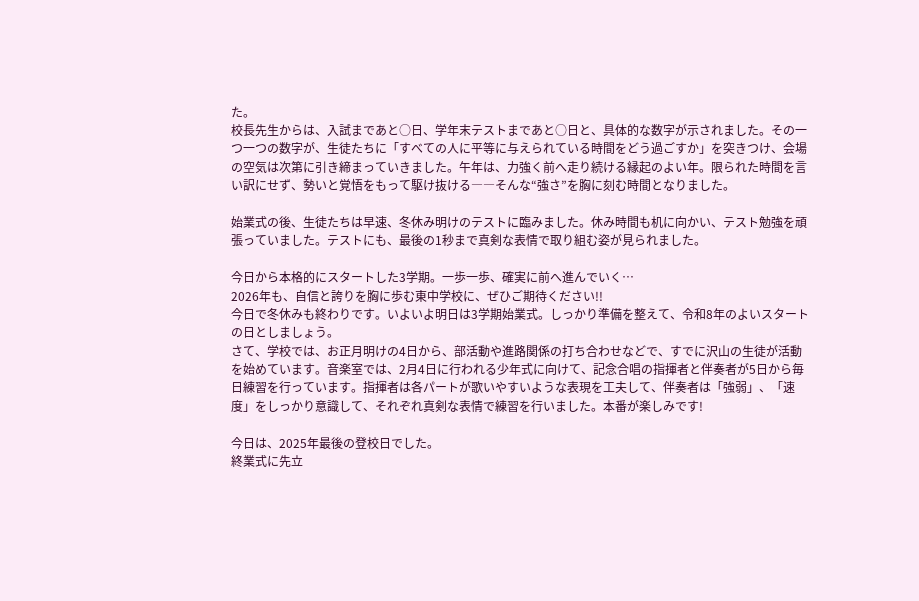た。
校長先生からは、入試まであと○日、学年末テストまであと○日と、具体的な数字が示されました。その一つ一つの数字が、生徒たちに「すべての人に平等に与えられている時間をどう過ごすか」を突きつけ、会場の空気は次第に引き締まっていきました。午年は、力強く前へ走り続ける縁起のよい年。限られた時間を言い訳にせず、勢いと覚悟をもって駆け抜ける――そんな“強さ”を胸に刻む時間となりました。

始業式の後、生徒たちは早速、冬休み明けのテストに臨みました。休み時間も机に向かい、テスト勉強を頑張っていました。テストにも、最後の1秒まで真剣な表情で取り組む姿が見られました。

今日から本格的にスタートした3学期。一歩一歩、確実に前へ進んでいく…
2026年も、自信と誇りを胸に歩む東中学校に、ぜひご期待ください!!
今日で冬休みも終わりです。いよいよ明日は3学期始業式。しっかり準備を整えて、令和8年のよいスタートの日としましょう。
さて、学校では、お正月明けの4日から、部活動や進路関係の打ち合わせなどで、すでに沢山の生徒が活動を始めています。音楽室では、2月4日に行われる少年式に向けて、記念合唱の指揮者と伴奏者が5日から毎日練習を行っています。指揮者は各パートが歌いやすいような表現を工夫して、伴奏者は「強弱」、「速度」をしっかり意識して、それぞれ真剣な表情で練習を行いました。本番が楽しみです!

今日は、2025年最後の登校日でした。
終業式に先立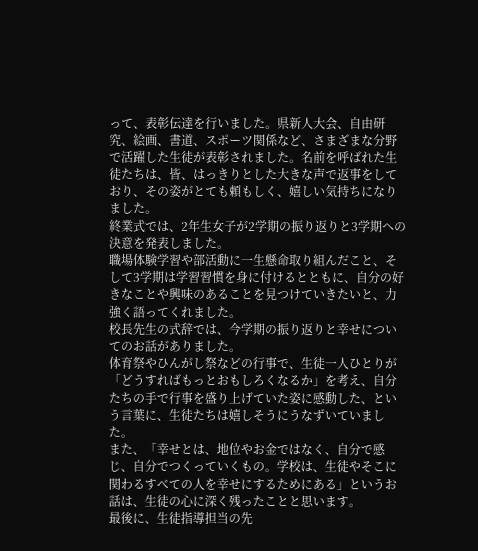って、表彰伝達を行いました。県新人大会、自由研究、絵画、書道、スポーツ関係など、さまざまな分野で活躍した生徒が表彰されました。名前を呼ばれた生徒たちは、皆、はっきりとした大きな声で返事をしており、その姿がとても頼もしく、嬉しい気持ちになりました。
終業式では、2年生女子が2学期の振り返りと3学期への決意を発表しました。
職場体験学習や部活動に一生懸命取り組んだこと、そして3学期は学習習慣を身に付けるとともに、自分の好きなことや興味のあることを見つけていきたいと、力強く語ってくれました。
校長先生の式辞では、今学期の振り返りと幸せについてのお話がありました。
体育祭やひんがし祭などの行事で、生徒一人ひとりが「どうすればもっとおもしろくなるか」を考え、自分たちの手で行事を盛り上げていた姿に感動した、という言葉に、生徒たちは嬉しそうにうなずいていました。
また、「幸せとは、地位やお金ではなく、自分で感じ、自分でつくっていくもの。学校は、生徒やそこに関わるすべての人を幸せにするためにある」というお話は、生徒の心に深く残ったことと思います。
最後に、生徒指導担当の先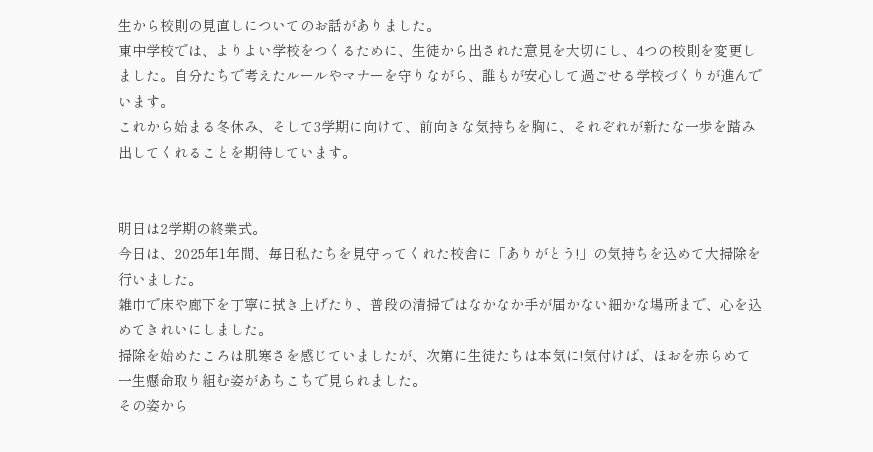生から校則の見直しについてのお話がありました。
東中学校では、よりよい学校をつくるために、生徒から出された意見を大切にし、4つの校則を変更しました。自分たちで考えたルールやマナーを守りながら、誰もが安心して過ごせる学校づくりが進んでいます。
これから始まる冬休み、そして3学期に向けて、前向きな気持ちを胸に、それぞれが新たな一歩を踏み出してくれることを期待しています。


明日は2学期の終業式。
今日は、2025年1年間、毎日私たちを見守ってくれた校舎に「ありがとう!」の気持ちを込めて大掃除を行いました。
雑巾で床や廊下を丁寧に拭き上げたり、普段の清掃ではなかなか手が届かない細かな場所まで、心を込めてきれいにしました。
掃除を始めたころは肌寒さを感じていましたが、次第に生徒たちは本気に!気付けば、ほおを赤らめて一生懸命取り組む姿があちこちで見られました。
その姿から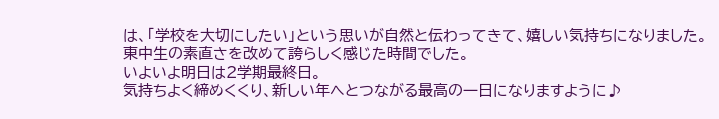は、「学校を大切にしたい」という思いが自然と伝わってきて、嬉しい気持ちになりました。
東中生の素直さを改めて誇らしく感じた時間でした。
いよいよ明日は2学期最終日。
気持ちよく締めくくり、新しい年へとつながる最高の一日になりますように♪